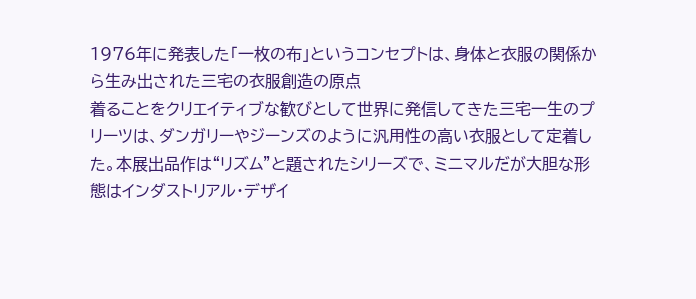1976年に発表した「一枚の布」というコンセプトは、身体と衣服の関係から生み出された三宅の衣服創造の原点
着ることをクリエイティブな歓びとして世界に発信してきた三宅一生のプリーツは、ダンガリーやジーンズのように汎用性の高い衣服として定着した。本展出品作は“リズム”と題されたシリーズで、ミニマルだが大胆な形態はインダストリアル・デザイ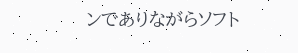ンでありながらソフト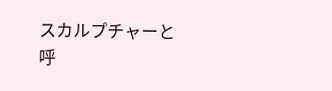スカルプチャーと呼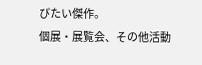びたい傑作。
個展・展覧会、その他活動